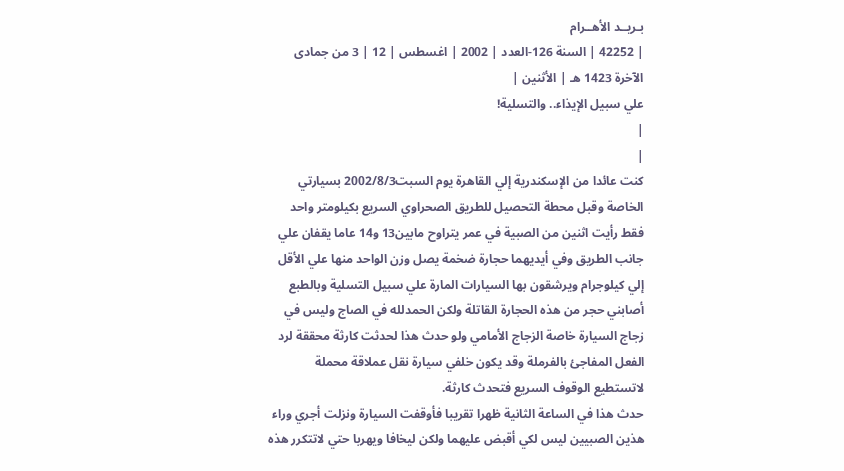بـريــد الأهــرام
| 42252 | السنة 126-العدد | 2002 | اغسطس | 12 | 3 من جمادى الآخرة 1423 هـ | الأثنين |
علي سبيل الإيذاء.. والتسلية!
|
|
كنت عائدا من الإسكندرية إلي القاهرة يوم السبت2002/8/3 بسيارتي الخاصة وقبل محطة التحصيل للطريق الصحراوي السريع بكيلومتر واحد فقط رأيت اثنين من الصبية في عمر يتراوح مابين13 و14 عاما يقفان علي جانب الطريق وفي أيديهما حجارة ضخمة يصل وزن الواحد منها علي الأقل إلي كيلوجرام ويرشقون بها السيارات المارة علي سبيل التسلية وبالطبع أصابني حجر من هذه الحجارة القاتلة ولكن الحمدلله في الصاج وليس في زجاج السيارة خاصة الزجاج الأمامي ولو حدث هذا لحدثت كارثة محققة لرد الفعل المفاجئ بالفرملة وقد يكون خلفي سيارة نقل عملاقة محملة لاتستطيع الوقوف السريع فتحدث كارثة.
حدث هذا في الساعة الثانية ظهرا تقريبا فأوقفت السيارة ونزلت أجري وراء هذين الصبيين ليس لكي أقبض عليهما ولكن ليخافا ويهربا حتي لاتتكرر هذه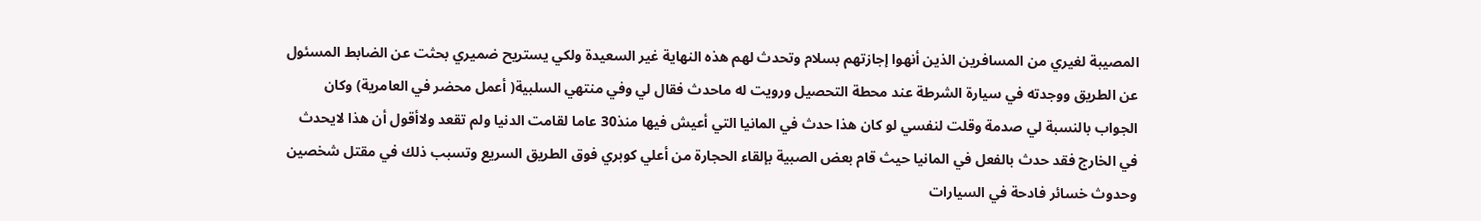المصيبة لغيري من المسافرين الذين أنهوا إجازتهم بسلام وتحدث لهم هذه النهاية غير السعيدة ولكي يستريح ضميري بحثت عن الضابط المسئول عن الطريق ووجدته في سيارة الشرطة عند محطة التحصيل ورويت له ماحدث فقال لي وفي منتهي السلبية( أعمل محضر في العامرية) وكان الجواب بالنسبة لي صدمة وقلت لنفسي لو كان هذا حدث في المانيا التي أعيش فيها منذ30 عاما لقامت الدنيا ولم تقعد ولاأقول أن هذا لايحدث في الخارج فقد حدث بالفعل في المانيا حيث قام بعض الصبية بإلقاء الحجارة من أعلي كوبري فوق الطريق السريع وتسبب ذلك في مقتل شخصين وحدوث خسائر فادحة في السيارات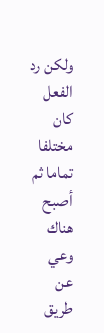ولكن رد الفعل كان مختلفا تماما ثم أصبح هناك وعي عن طريق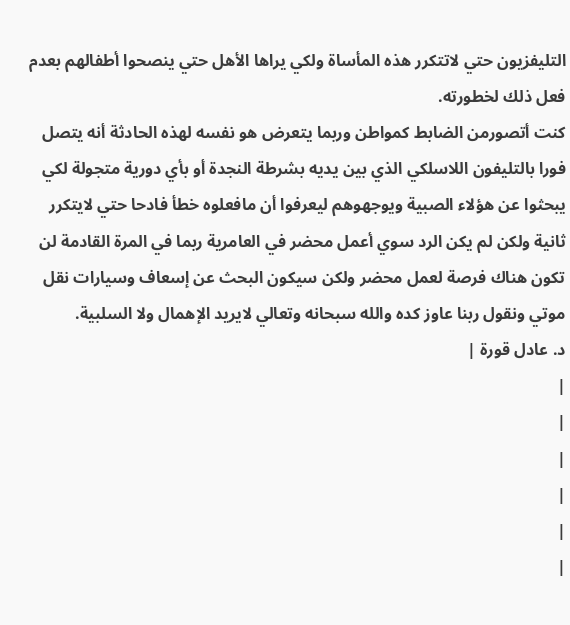التليفزيون حتي لاتتكرر هذه المأساة ولكي يراها الأهل حتي ينصحوا أطفالهم بعدم فعل ذلك لخطورته.
كنت أتصورمن الضابط كمواطن وربما يتعرض هو نفسه لهذه الحادثة أنه يتصل فورا بالتليفون اللاسلكي الذي بين يديه بشرطة النجدة أو بأي دورية متجولة لكي يبحثوا عن هؤلاء الصبية ويوجهوهم ليعرفوا أن مافعلوه خطأ فادحا حتي لايتكرر ثانية ولكن لم يكن الرد سوي أعمل محضر في العامرية ربما في المرة القادمة لن تكون هناك فرصة لعمل محضر ولكن سيكون البحث عن إسعاف وسيارات نقل موتي ونقول ربنا عاوز كده والله سبحانه وتعالي لايريد الإهمال ولا السلبية.
د. عادل قورة |
|
|
|
|
|
|